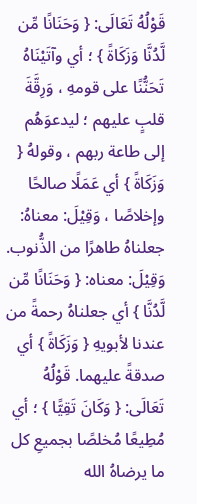قَوْلُهُ تَعَالَى: { وَحَنَانًا مِّن لَّدُنَّا وَزَكَاةً } ؛ أي وآتَيْنَاهُ تَحَنُّنًا على قومهِ ، وَرِقَّةَ قلبٍ عليهم ؛ ليدعوَهُم إلى طاعة ربهم ، وقولهُ { وَزَكَاةً } أي عَمَلًا صالحًا وإخلاصًا ، وَقِيْلَ: معناهُ: جعلناهُ طاهرًا من الذُّنوب. وَقِيْلَ: معناه: { وَحَنَانًا مِّن لَّدُنَّا } أي جعلناهُ رحمةً من عندنا لأبويهِ { وَزَكَاةً } أي صدقةً عليهما. قَوْلُهُ تَعَالَى: { وَكَانَ تَقِيًّا } ؛ أي مُطِيعًا مُخلصًا بجميعِ كل ما يرضاهُ الله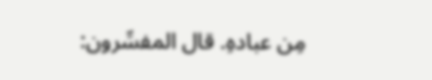مِن عبادهِ. قال المفسِّرون: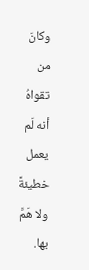وكانَ من تقواهُ أنه لَم يعمل خطيئةً ولا هَمَّ بها.